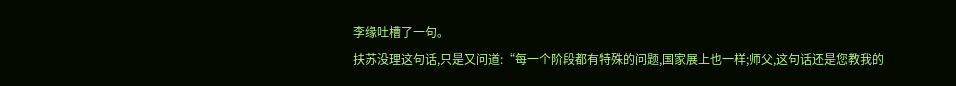李缘吐槽了一句。
扶苏没理这句话,只是又问道:“每一个阶段都有特殊的问题,国家展上也一样;师父,这句话还是您教我的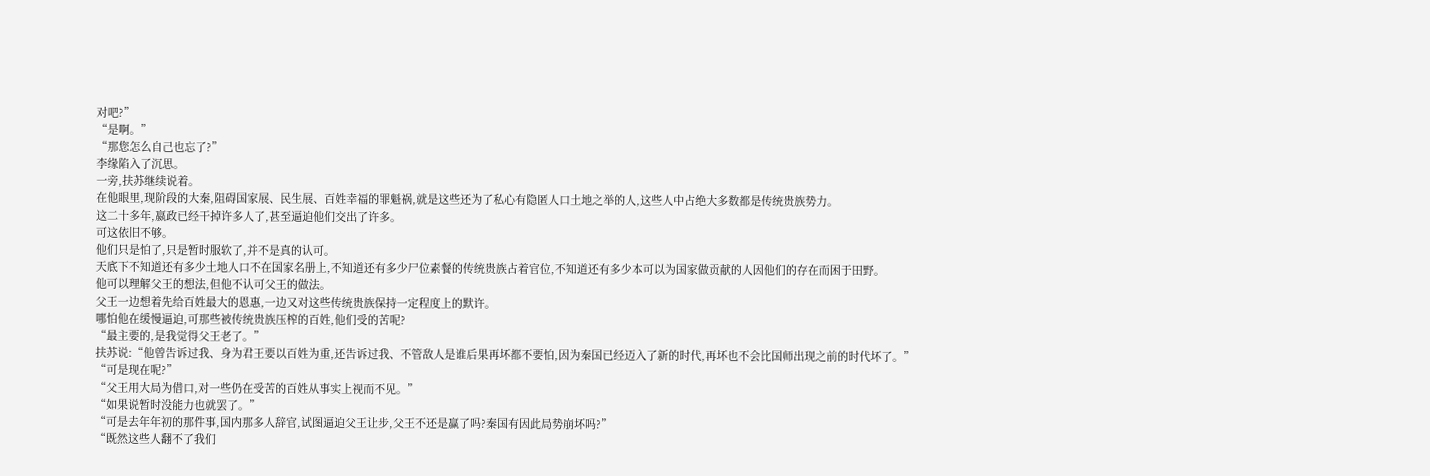对吧?”
“是啊。”
“那您怎么自己也忘了?”
李缘陷入了沉思。
一旁,扶苏继续说着。
在他眼里,现阶段的大秦,阻碍国家展、民生展、百姓幸福的罪魁祸,就是这些还为了私心有隐匿人口土地之举的人,这些人中占绝大多数都是传统贵族势力。
这二十多年,嬴政已经干掉许多人了,甚至逼迫他们交出了许多。
可这依旧不够。
他们只是怕了,只是暂时服软了,并不是真的认可。
天底下不知道还有多少土地人口不在国家名册上,不知道还有多少尸位素餐的传统贵族占着官位,不知道还有多少本可以为国家做贡献的人因他们的存在而困于田野。
他可以理解父王的想法,但他不认可父王的做法。
父王一边想着先给百姓最大的恩惠,一边又对这些传统贵族保持一定程度上的默许。
哪怕他在缓慢逼迫,可那些被传统贵族压榨的百姓,他们受的苦呢?
“最主要的,是我觉得父王老了。”
扶苏说:“他曾告诉过我、身为君王要以百姓为重,还告诉过我、不管敌人是谁后果再坏都不要怕,因为秦国已经迈入了新的时代,再坏也不会比国师出现之前的时代坏了。”
“可是现在呢?”
“父王用大局为借口,对一些仍在受苦的百姓从事实上视而不见。”
“如果说暂时没能力也就罢了。”
“可是去年年初的那件事,国内那多人辞官,试图逼迫父王让步,父王不还是赢了吗?秦国有因此局势崩坏吗?”
“既然这些人翻不了我们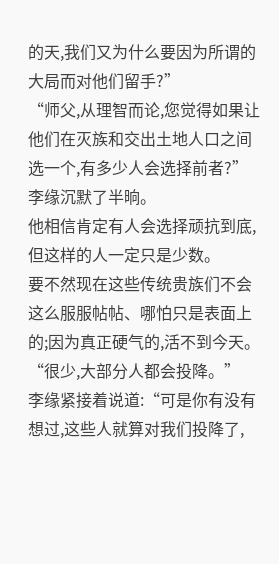的天,我们又为什么要因为所谓的大局而对他们留手?”
“师父,从理智而论,您觉得如果让他们在灭族和交出土地人口之间选一个,有多少人会选择前者?”
李缘沉默了半晌。
他相信肯定有人会选择顽抗到底,但这样的人一定只是少数。
要不然现在这些传统贵族们不会这么服服帖帖、哪怕只是表面上的;因为真正硬气的,活不到今天。
“很少,大部分人都会投降。”
李缘紧接着说道:“可是你有没有想过,这些人就算对我们投降了,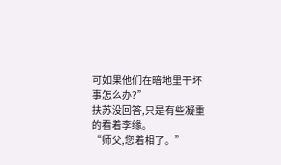可如果他们在暗地里干坏事怎么办?”
扶苏没回答,只是有些凝重的看着李缘。
“师父,您着相了。”